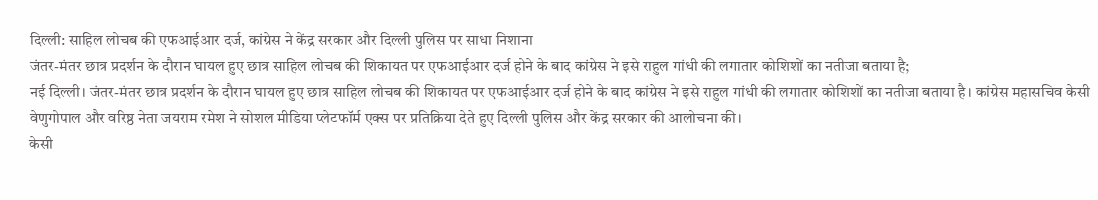दिल्ली: साहिल लोचब की एफआईआर दर्ज, कांग्रेस ने केंद्र सरकार और दिल्ली पुलिस पर साधा निशाना
जंतर-मंतर छात्र प्रदर्शन के दौरान घायल हुए छात्र साहिल लोचब की शिकायत पर एफआईआर दर्ज होने के बाद कांग्रेस ने इसे राहुल गांधी की लगातार कोशिशों का नतीजा बताया है;
नई दिल्ली। जंतर-मंतर छात्र प्रदर्शन के दौरान घायल हुए छात्र साहिल लोचब की शिकायत पर एफआईआर दर्ज होने के बाद कांग्रेस ने इसे राहुल गांधी की लगातार कोशिशों का नतीजा बताया है। कांग्रेस महासचिव केसी वेणुगोपाल और वरिष्ठ नेता जयराम रमेश ने सोशल मीडिया प्लेटफॉर्म एक्स पर प्रतिक्रिया देते हुए दिल्ली पुलिस और केंद्र सरकार की आलोचना की।
केसी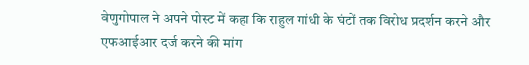वेणुगोपाल ने अपने पोस्ट में कहा कि राहुल गांधी के घंटों तक विरोध प्रदर्शन करने और एफआईआर दर्ज करने की मांग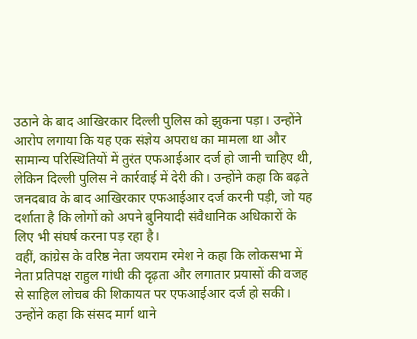उठाने के बाद आखिरकार दिल्ली पुलिस को झुकना पड़ा। उन्होंने आरोप लगाया कि यह एक संज्ञेय अपराध का मामला था और सामान्य परिस्थितियों में तुरंत एफआईआर दर्ज हो जानी चाहिए थी, लेकिन दिल्ली पुलिस ने कार्रवाई में देरी की। उन्होंने कहा कि बढ़ते जनदबाव के बाद आखिरकार एफआईआर दर्ज करनी पड़ी, जो यह दर्शाता है कि लोगों को अपने बुनियादी संवैधानिक अधिकारों के लिए भी संघर्ष करना पड़ रहा है।
वहीं, कांग्रेस के वरिष्ठ नेता जयराम रमेश ने कहा कि लोकसभा में नेता प्रतिपक्ष राहुल गांधी की दृढ़ता और लगातार प्रयासों की वजह से साहिल लोचब की शिकायत पर एफआईआर दर्ज हो सकी। उन्होंने कहा कि संसद मार्ग थाने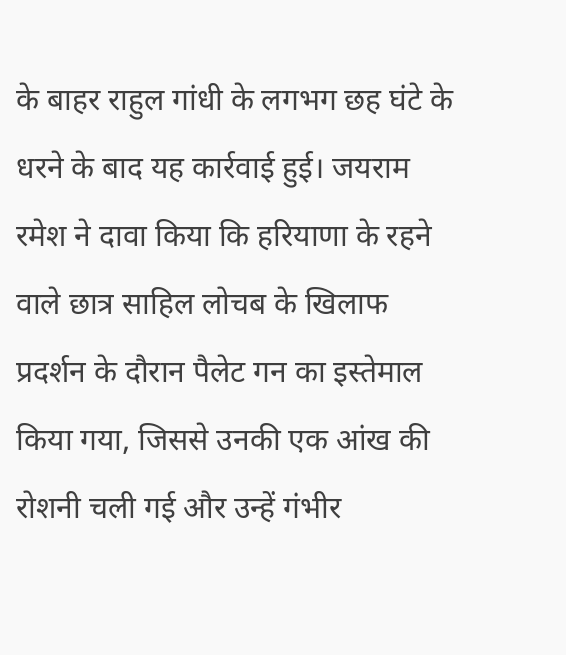के बाहर राहुल गांधी के लगभग छह घंटे के धरने के बाद यह कार्रवाई हुई। जयराम रमेश ने दावा किया कि हरियाणा के रहने वाले छात्र साहिल लोचब के खिलाफ प्रदर्शन के दौरान पैलेट गन का इस्तेमाल किया गया, जिससे उनकी एक आंख की रोशनी चली गई और उन्हें गंभीर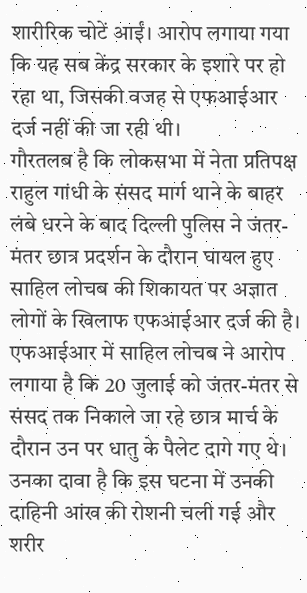शारीरिक चोटें आईं। आरोप लगाया गया कि यह सब केंद्र सरकार के इशारे पर हो रहा था, जिसकी वजह से एफआईआर दर्ज नहीं की जा रही थी।
गौरतलब है कि लोकसभा में नेता प्रतिपक्ष राहुल गांधी के संसद मार्ग थाने के बाहर लंबे धरने के बाद दिल्ली पुलिस ने जंतर-मंतर छात्र प्रदर्शन के दौरान घायल हुए साहिल लोचब की शिकायत पर अज्ञात लोगों के खिलाफ एफआईआर दर्ज की है।
एफआईआर में साहिल लोचब ने आरोप लगाया है कि 20 जुलाई को जंतर-मंतर से संसद तक निकाले जा रहे छात्र मार्च के दौरान उन पर धातु के पैलेट दागे गए थे। उनका दावा है कि इस घटना में उनकी दाहिनी आंख की रोशनी चली गई और शरीर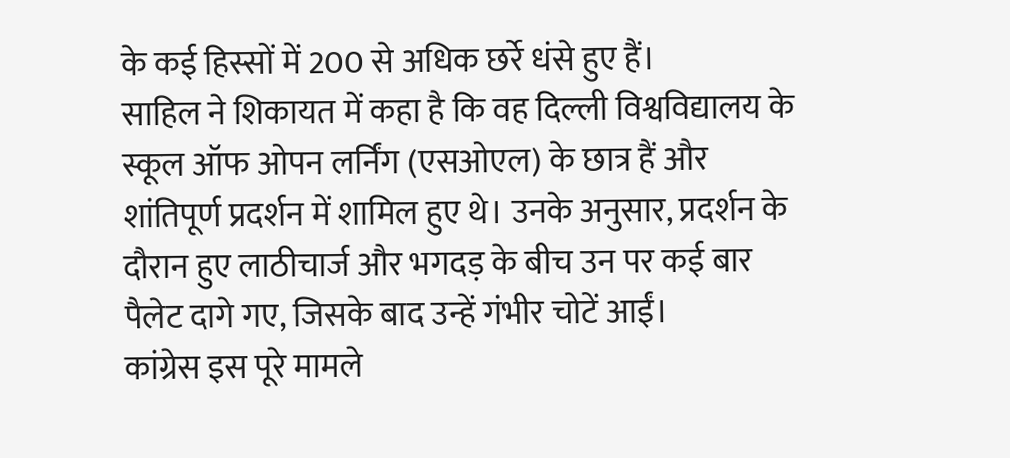के कई हिस्सों में 200 से अधिक छर्रे धंसे हुए हैं।
साहिल ने शिकायत में कहा है कि वह दिल्ली विश्वविद्यालय के स्कूल ऑफ ओपन लर्निंग (एसओएल) के छात्र हैं और शांतिपूर्ण प्रदर्शन में शामिल हुए थे। उनके अनुसार, प्रदर्शन के दौरान हुए लाठीचार्ज और भगदड़ के बीच उन पर कई बार पैलेट दागे गए, जिसके बाद उन्हें गंभीर चोटें आईं।
कांग्रेस इस पूरे मामले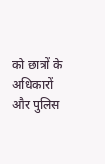को छात्रों के अधिकारों और पुलिस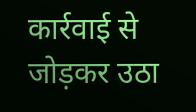कार्रवाई से जोड़कर उठा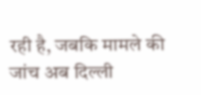रही है, जबकि मामले की जांच अब दिल्ली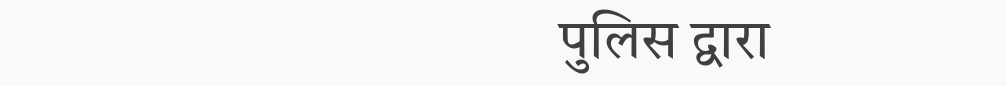पुलिस द्वारा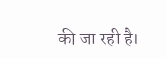की जा रही है।